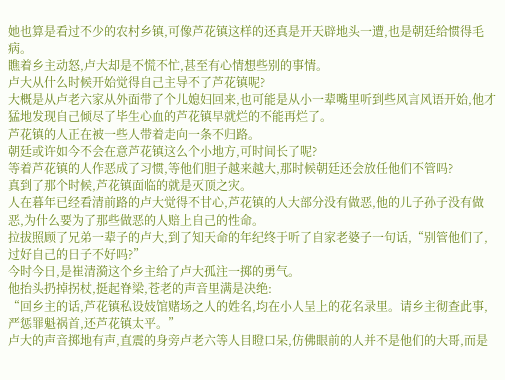她也算是看过不少的农村乡镇,可像芦花镇这样的还真是开天辟地头一遭,也是朝廷给惯得毛病。
瞧着乡主动怒,卢大却是不慌不忙,甚至有心情想些别的事情。
卢大从什么时候开始觉得自己主导不了芦花镇呢?
大概是从卢老六家从外面带了个儿媳妇回来,也可能是从小一辈嘴里听到些风言风语开始,他才猛地发现自己倾尽了毕生心血的芦花镇早就烂的不能再烂了。
芦花镇的人正在被一些人带着走向一条不归路。
朝廷或许如今不会在意芦花镇这么个小地方,可时间长了呢?
等着芦花镇的人作恶成了习惯,等他们胆子越来越大,那时候朝廷还会放任他们不管吗?
真到了那个时候,芦花镇面临的就是灭顶之灾。
人在暮年已经看清前路的卢大觉得不甘心,芦花镇的人大部分没有做恶,他的儿子孙子没有做恶,为什么要为了那些做恶的人赔上自己的性命。
拉拔照顾了兄弟一辈子的卢大,到了知天命的年纪终于听了自家老婆子一句话,“别管他们了,过好自己的日子不好吗?”
今时今日,是崔清漪这个乡主给了卢大孤注一掷的勇气。
他抬头扔掉拐杖,挺起脊梁,苍老的声音里满是决绝:
“回乡主的话,芦花镇私设妓馆赌场之人的姓名,均在小人呈上的花名录里。请乡主彻查此事,严惩罪魁祸首,还芦花镇太平。”
卢大的声音掷地有声,直震的身旁卢老六等人目瞪口呆,仿佛眼前的人并不是他们的大哥,而是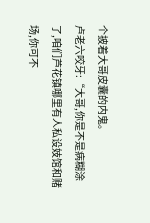个披着大哥皮囊的内鬼。
卢老六咬牙:“大哥,你是不是病糊涂了,咱们芦花镇哪里有人私设妓馆和赌场,你可不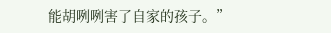能胡咧咧害了自家的孩子。”